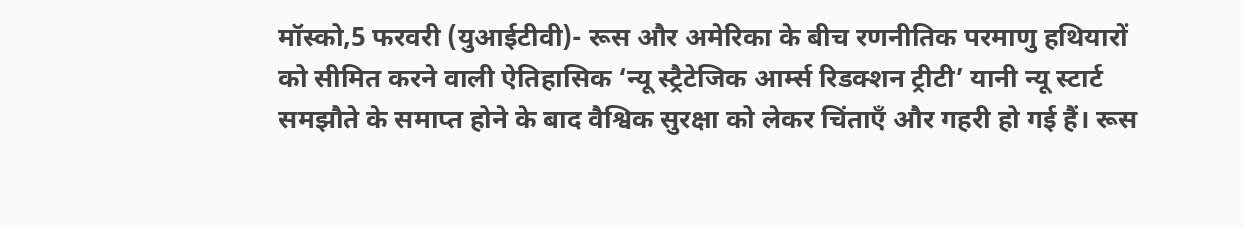मॉस्को,5 फरवरी (युआईटीवी)- रूस और अमेरिका के बीच रणनीतिक परमाणु हथियारों को सीमित करने वाली ऐतिहासिक ‘न्यू स्ट्रैटेजिक आर्म्स रिडक्शन ट्रीटी’ यानी न्यू स्टार्ट समझौते के समाप्त होने के बाद वैश्विक सुरक्षा को लेकर चिंताएँ और गहरी हो गई हैं। रूस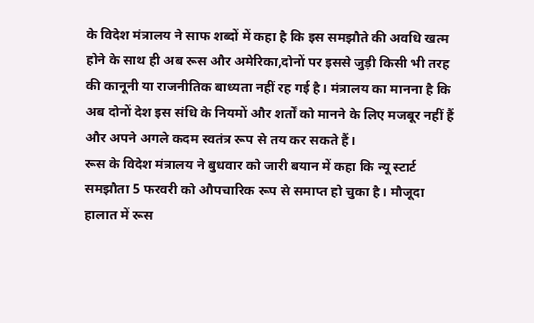के विदेश मंत्रालय ने साफ शब्दों में कहा है कि इस समझौते की अवधि खत्म होने के साथ ही अब रूस और अमेरिका,दोनों पर इससे जुड़ी किसी भी तरह की कानूनी या राजनीतिक बाध्यता नहीं रह गई है। मंत्रालय का मानना है कि अब दोनों देश इस संधि के नियमों और शर्तों को मानने के लिए मजबूर नहीं हैं और अपने अगले कदम स्वतंत्र रूप से तय कर सकते हैं।
रूस के विदेश मंत्रालय ने बुधवार को जारी बयान में कहा कि न्यू स्टार्ट समझौता 5 फरवरी को औपचारिक रूप से समाप्त हो चुका है। मौजूदा हालात में रूस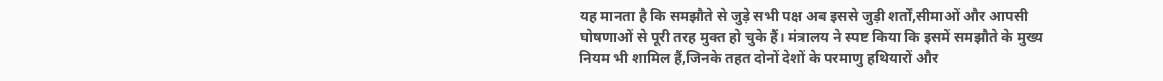यह मानता है कि समझौते से जुड़े सभी पक्ष अब इससे जुड़ी शर्तों,सीमाओं और आपसी घोषणाओं से पूरी तरह मुक्त हो चुके हैं। मंत्रालय ने स्पष्ट किया कि इसमें समझौते के मुख्य नियम भी शामिल हैं,जिनके तहत दोनों देशों के परमाणु हथियारों और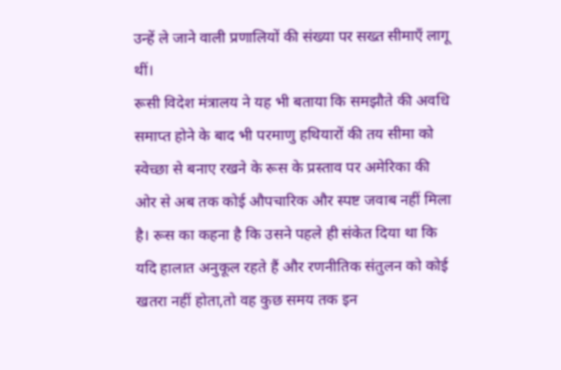उन्हें ले जाने वाली प्रणालियों की संख्या पर सख्त सीमाएँ लागू थीं।
रूसी विदेश मंत्रालय ने यह भी बताया कि समझौते की अवधि समाप्त होने के बाद भी परमाणु हथियारों की तय सीमा को स्वेच्छा से बनाए रखने के रूस के प्रस्ताव पर अमेरिका की ओर से अब तक कोई औपचारिक और स्पष्ट जवाब नहीं मिला है। रूस का कहना है कि उसने पहले ही संकेत दिया था कि यदि हालात अनुकूल रहते हैं और रणनीतिक संतुलन को कोई खतरा नहीं होता,तो वह कुछ समय तक इन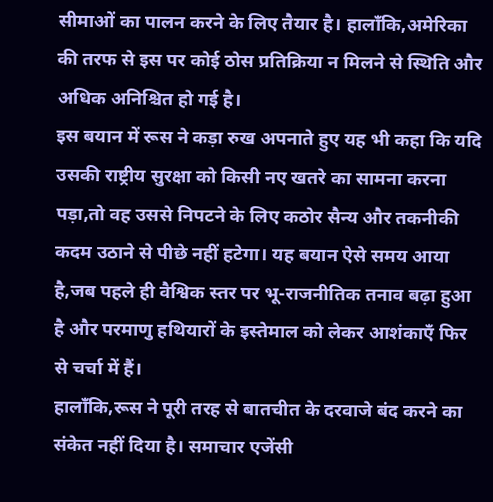सीमाओं का पालन करने के लिए तैयार है। हालाँकि,अमेरिका की तरफ से इस पर कोई ठोस प्रतिक्रिया न मिलने से स्थिति और अधिक अनिश्चित हो गई है।
इस बयान में रूस ने कड़ा रुख अपनाते हुए यह भी कहा कि यदि उसकी राष्ट्रीय सुरक्षा को किसी नए खतरे का सामना करना पड़ा,तो वह उससे निपटने के लिए कठोर सैन्य और तकनीकी कदम उठाने से पीछे नहीं हटेगा। यह बयान ऐसे समय आया है,जब पहले ही वैश्विक स्तर पर भू-राजनीतिक तनाव बढ़ा हुआ है और परमाणु हथियारों के इस्तेमाल को लेकर आशंकाएँ फिर से चर्चा में हैं।
हालाँकि,रूस ने पूरी तरह से बातचीत के दरवाजे बंद करने का संकेत नहीं दिया है। समाचार एजेंसी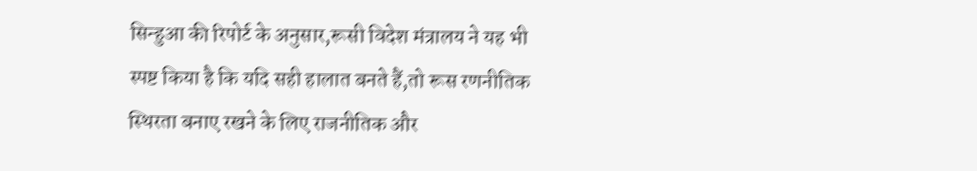सिन्हुआ की रिपोर्ट के अनुसार,रूसी विदेश मंत्रालय ने यह भी स्पष्ट किया है कि यदि सही हालात बनते हैं,तो रूस रणनीतिक स्थिरता बनाए रखने के लिए राजनीतिक और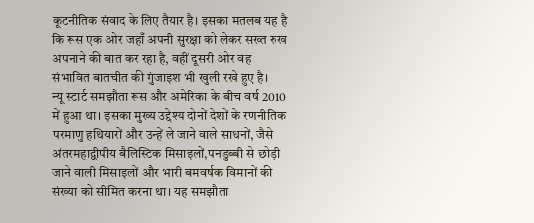कूटनीतिक संवाद के लिए तैयार है। इसका मतलब यह है कि रूस एक ओर जहाँ अपनी सुरक्षा को लेकर सख्त रुख अपनाने की बात कर रहा है, वहीं दूसरी ओर वह संभावित बातचीत की गुंजाइश भी खुली रखे हुए है।
न्यू स्टार्ट समझौता रूस और अमेरिका के बीच वर्ष 2010 में हुआ था। इसका मुख्य उद्देश्य दोनों देशों के रणनीतिक परमाणु हथियारों और उन्हें ले जाने वाले साधनों, जैसे अंतरमहाद्वीपीय बैलिस्टिक मिसाइलों,पनडुब्बी से छोड़ी जाने वाली मिसाइलों और भारी बमवर्षक विमानों की संख्या को सीमित करना था। यह समझौता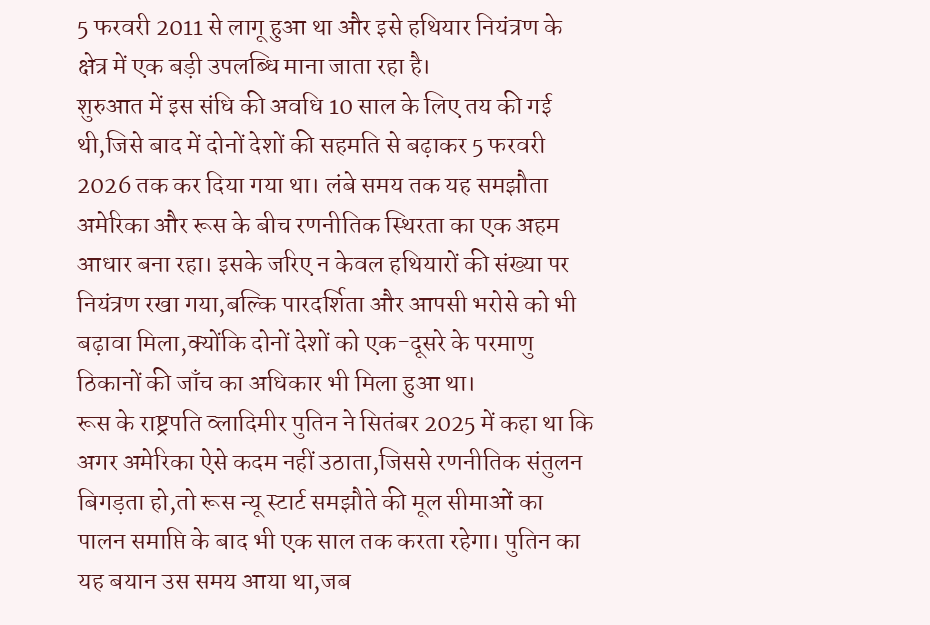5 फरवरी 2011 से लागू हुआ था और इसे हथियार नियंत्रण के क्षेत्र में एक बड़ी उपलब्धि माना जाता रहा है।
शुरुआत में इस संधि की अवधि 10 साल के लिए तय की गई थी,जिसे बाद में दोनों देशों की सहमति से बढ़ाकर 5 फरवरी 2026 तक कर दिया गया था। लंबे समय तक यह समझौता अमेरिका और रूस के बीच रणनीतिक स्थिरता का एक अहम आधार बना रहा। इसके जरिए न केवल हथियारों की संख्या पर नियंत्रण रखा गया,बल्कि पारदर्शिता और आपसी भरोसे को भी बढ़ावा मिला,क्योंकि दोनों देशों को एक-दूसरे के परमाणु ठिकानों की जाँच का अधिकार भी मिला हुआ था।
रूस के राष्ट्रपति व्लादिमीर पुतिन ने सितंबर 2025 में कहा था कि अगर अमेरिका ऐसे कदम नहीं उठाता,जिससे रणनीतिक संतुलन बिगड़ता हो,तो रूस न्यू स्टार्ट समझौते की मूल सीमाओं का पालन समाप्ति के बाद भी एक साल तक करता रहेगा। पुतिन का यह बयान उस समय आया था,जब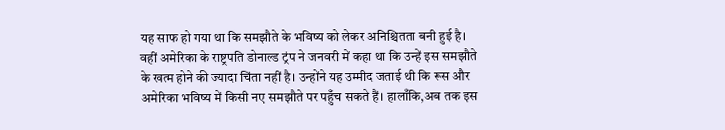यह साफ हो गया था कि समझौते के भविष्य को लेकर अनिश्चितता बनी हुई है।
वहीं अमेरिका के राष्ट्रपति डोनाल्ड ट्रंप ने जनवरी में कहा था कि उन्हें इस समझौते के खत्म होने की ज्यादा चिंता नहीं है। उन्होंने यह उम्मीद जताई थी कि रूस और अमेरिका भविष्य में किसी नए समझौते पर पहुँच सकते हैं। हालाँकि,अब तक इस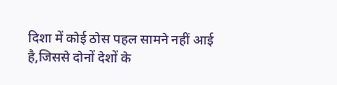दिशा में कोई ठोस पहल सामने नहीं आई है,जिससे दोनों देशों के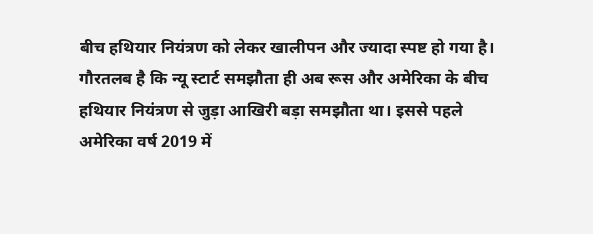बीच हथियार नियंत्रण को लेकर खालीपन और ज्यादा स्पष्ट हो गया है।
गौरतलब है कि न्यू स्टार्ट समझौता ही अब रूस और अमेरिका के बीच हथियार नियंत्रण से जुड़ा आखिरी बड़ा समझौता था। इससे पहले अमेरिका वर्ष 2019 में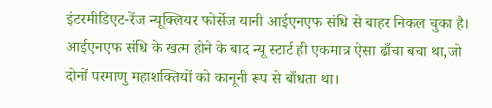इंटरमीडिएट-रेंज न्यूक्लियर फोर्सेज यानी आईएनएफ संधि से बाहर निकल चुका है। आईएनएफ संधि के खत्म होने के बाद न्यू स्टार्ट ही एकमात्र ऐसा ढाँचा बचा था,जो दोनों परमाणु महाशक्तियों को कानूनी रूप से बाँधता था।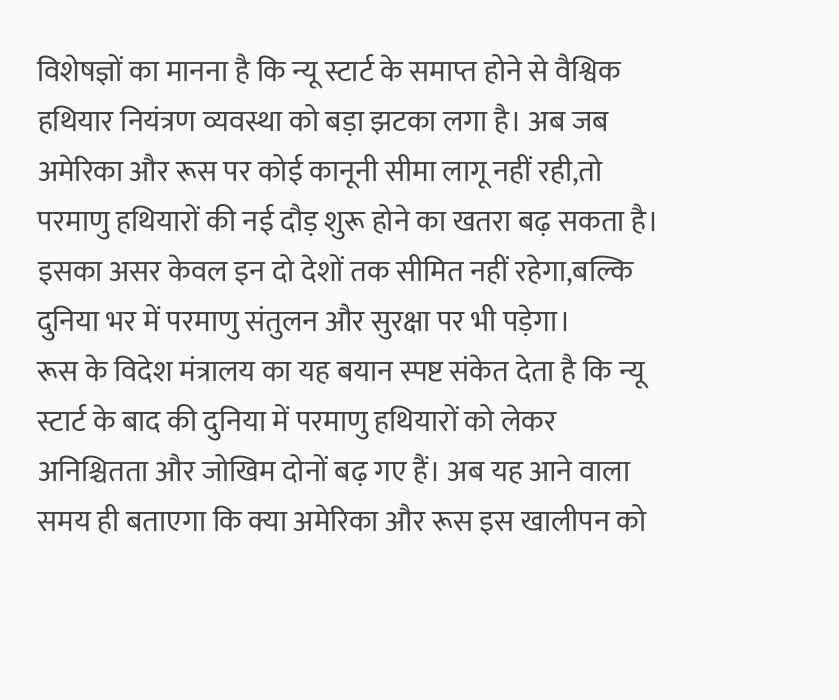विशेषज्ञों का मानना है कि न्यू स्टार्ट के समाप्त होने से वैश्विक हथियार नियंत्रण व्यवस्था को बड़ा झटका लगा है। अब जब अमेरिका और रूस पर कोई कानूनी सीमा लागू नहीं रही,तो परमाणु हथियारों की नई दौड़ शुरू होने का खतरा बढ़ सकता है। इसका असर केवल इन दो देशों तक सीमित नहीं रहेगा,बल्कि दुनिया भर में परमाणु संतुलन और सुरक्षा पर भी पड़ेगा।
रूस के विदेश मंत्रालय का यह बयान स्पष्ट संकेत देता है कि न्यू स्टार्ट के बाद की दुनिया में परमाणु हथियारों को लेकर अनिश्चितता और जोखिम दोनों बढ़ गए हैं। अब यह आने वाला समय ही बताएगा कि क्या अमेरिका और रूस इस खालीपन को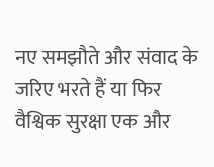नए समझौते और संवाद के जरिए भरते हैं या फिर वैश्विक सुरक्षा एक और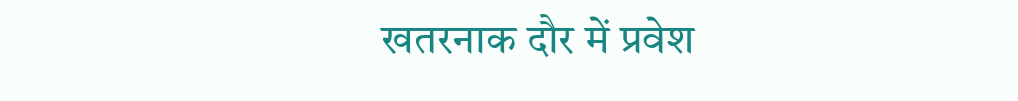खतरनाक दौर में प्रवेश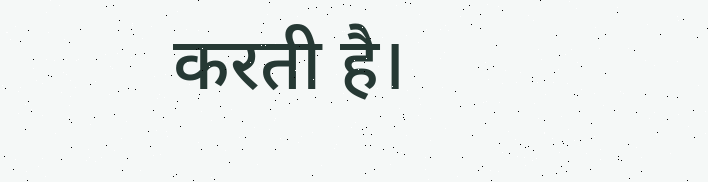करती है।